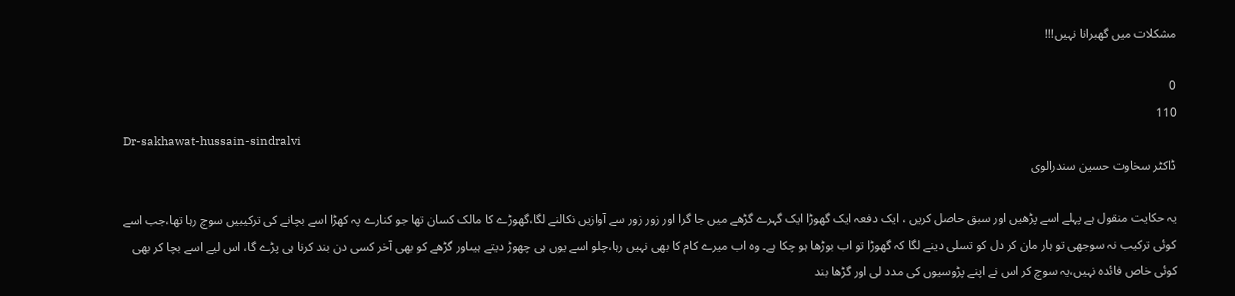مشکلات میں گھبرانا نہیں!!!

0
110
Dr-sakhawat-hussain-sindralvi
ڈاکٹر سخاوت حسین سندرالوی

یہ حکایت منقول ہے پہلے اسے پڑھیں اور سبق حاصل کریں ، ایک دفعہ ایک گھوڑا ایک گہرے گڑھے میں جا گرا اور زور زور سے آوازیں نکالنے لگا،گھوڑے کا مالک کسان تھا جو کنارے پہ کھڑا اسے بچانے کی ترکیبیں سوچ رہا تھا،جب اسے کوئی ترکیب نہ سوجھی تو ہار مان کر دل کو تسلی دینے لگا کہ گھوڑا تو اب بوڑھا ہو چکا ہے۔ وہ اب میرے کام کا بھی نہیں رہا،چلو اسے یوں ہی چھوڑ دیتے ہیںاور گڑھے کو بھی آخر کسی دن بند کرنا ہی پڑے گا، اس لیے اسے بچا کر بھی کوئی خاص فائدہ نہیں،یہ سوچ کر اس نے اپنے پڑوسیوں کی مدد لی اور گڑھا بند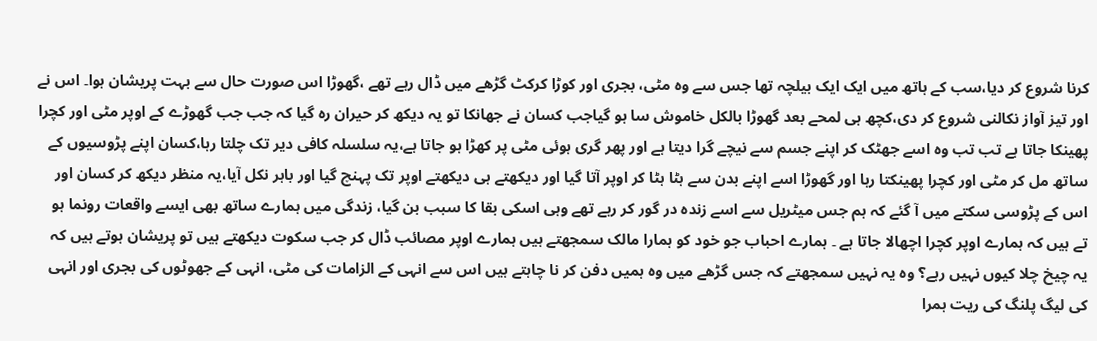کرنا شروع کر دیا،سب کے ہاتھ میں ایک ایک بیلچہ تھا جس سے وہ مٹی، بجری اور کوڑا کرکٹ گڑھے میں ڈال رہے تھے ،گھوڑا اس صورت حال سے بہت پریشان ہوا۔ اس نے اور تیز آواز نکالنی شروع کر دی،کچھ ہی لمحے بعد گھوڑا بالکل خاموش سا ہو گیاجب کسان نے جھانکا تو یہ دیکھ کر حیران رہ گیا کہ جب جب گھوڑے کے اوپر مٹی اور کچرا پھینکا جاتا ہے تب تب وہ اسے جھٹک کر اپنے جسم سے نیچے گرا دیتا ہے اور پھر گری ہوئی مٹی پر کھڑا ہو جاتا ہے،یہ سلسلہ کافی دیر تک چلتا رہا،کسان اپنے پڑوسیوں کے ساتھ مل کر مٹی اور کچرا پھینکتا رہا اور گھوڑا اسے اپنے بدن سے ہٹا ہٹا کر اوپر آتا گیا اور دیکھتے ہی دیکھتے اوپر تک پہنچ گیا اور باہر نکل آیا،یہ منظر دیکھ کر کسان اور اس کے پڑوسی سکتے میں آ گئے کہ ہم جس میٹریل سے اسے زندہ در گور کر رہے تھے وہی اسکی بقا کا سبب بن گیا، زندگی میں ہمارے ساتھ بھی ایسے واقعات رونما ہو تے ہیں کہ ہمارے اوپر کچرا اچھالا جاتا ہے ۔ ہمارے احباب جو خود کو ہمارا مالک سمجھتے ہیں ہمارے اوپر مصائب ڈال کر جب سکوت دیکھتے ہیں تو پریشان ہوتے ہیں کہ یہ چیخ چلا کیوں نہیں رہے؟ وہ یہ نہیں سمجھتے کہ جس گڑھے میں وہ ہمیں دفن کر نا چاہتے ہیں اس سے انہی کے الزامات کی مٹی، انہی کے جھوٹوں کی بجری اور انہی کی لیگ پلنگ کی ریت ہمرا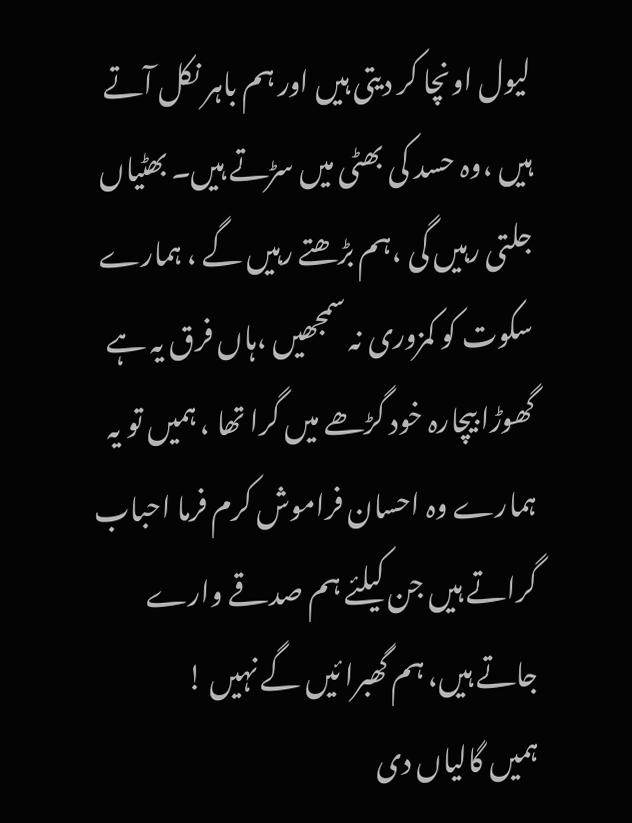لیول اونچا کر دیتی ہیں اور ہم باہر نکل آتے ہیں ،وہ حسد کی بھٹی میں سڑتے ہیں۔ بھٹیاں جلتی رہیں گی ،ہم بڑھتے رہیں گے ، ہمارے سکوت کو کمزوری نہ سمجھیں ،ہاں فرق یہ ہے گھوڑا بیچارہ خود گڑھے میں گرا تھا ، ہمیں تو یہ ہمارے وہ احسان فراموش کرم فرما احباب گراتے ہیں جن کیلئے ہم صدقے وارے جاتے ہیں، ہم گھبرا ئیں گے نہیں !
ہمیں گالیاں دی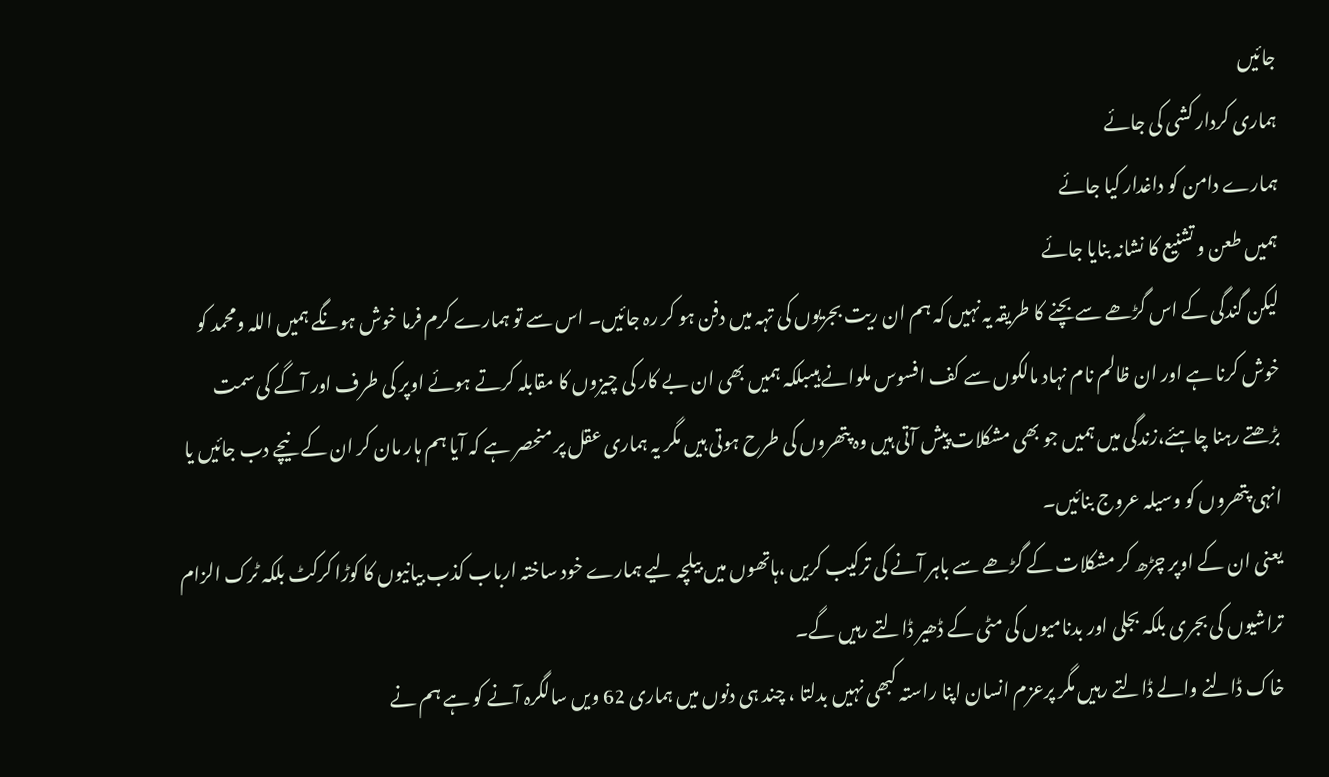جائیں
ہماری کردار کشی کی جائے
ہمارے دامن کو داغدار کیا جائے
ہمیں طعن و تشنیع کا نشانہ بنایا جائے
لیکن گندگی کے اس گڑھے سے بچنے کا طریقہ یہ نہیں کہ ہم ان ریت بجریوں کی تہہ میں دفن ہو کر رہ جائیں۔ اس سے تو ہمارے کرم فرما خوش ہونگے ہمیں اللہ ومحمد کو خوش کرنا ہے اور ان ظالم نام نہاد مالکوں سے کف افسوس ملوانے ہیںبلکہ ہمیں بھی ان بے کار کی چیزوں کا مقابلہ کرتے ہوئے اوپر کی طرف اور آگے کی سمت بڑھتے رہنا چاہئے،زندگی میں ہمیں جو بھی مشکلات پیش آتی ہیں وہ پتھروں کی طرح ہوتی ہیں مگر یہ ہماری عقل پر منحصر ہے کہ آیا ہم ہار مان کر ان کے نیچے دب جائیں یا انہی پتھروں کو وسیلہ عروج بنائیں۔
یعنی ان کے اوپر چڑھ کر مشکلات کے گڑھے سے باہر آنے کی ترکیب کریں ،ہاتھوں میں بیلچہ لیے ہمارے خود ساختہ ارباب کذب بیانیوں کا کوڑا کرکٹ بلکہ ٹرک الزام تراشیوں کی بجری بلکہ بجلی اور بدنامیوں کی مٹی کے ڈھیر ڈالتے رہیں گے۔
خاک ڈالنے والے ڈالتے رہیں مگر پرعزم انسان اپنا راستہ کبھی نہیں بدلتا ، چند ہی دنوں میں ہماری 62 ویں سالگرہ آنے کو ہے ہم نے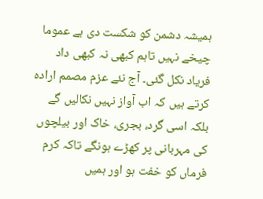ہمیشہ دشمن کو شکست دی ہے عموما چیخے نہیں تاہم کبھی نہ کبھی داد فریاد نکل گئی۔ آج نئے عزم مصمم ارادہ کرتے ہیں کہ اب آواز نہیں نکالیں گے بلکہ اسی گرد، بجری، خاک اور بیلچوں کی مہربانی پر کھڑے ہونگے تاکہ کرم فرماں کو خفت ہو اور ہمیں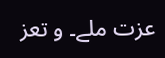عزت ملے۔ و تعز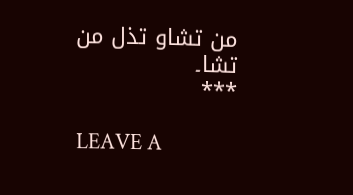من تشاو تذل من تشا۔
٭٭٭

LEAVE A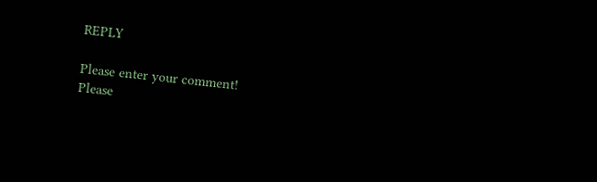REPLY

Please enter your comment!
Please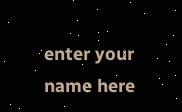enter your name here